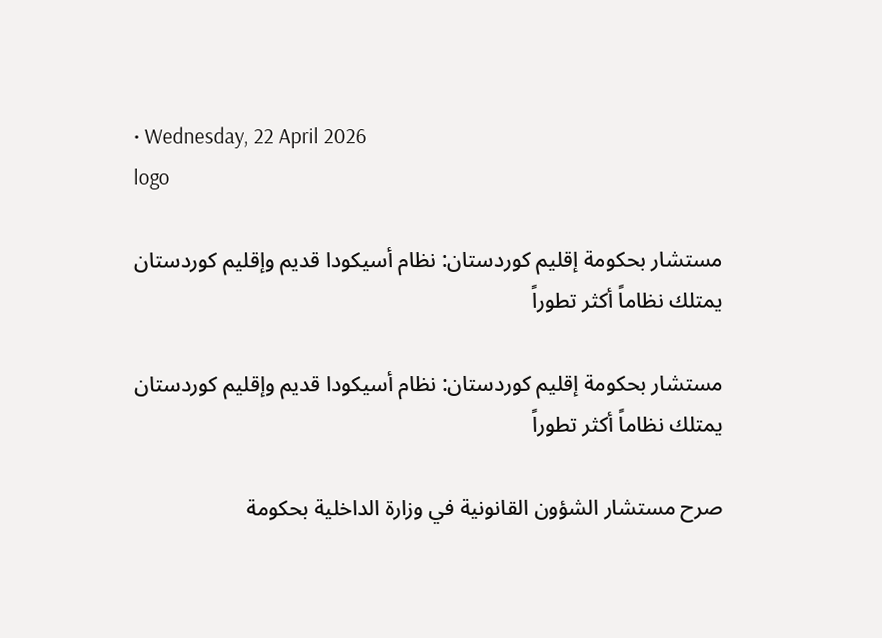• Wednesday, 22 April 2026
logo

مستشار بحكومة إقليم كوردستان: نظام أسيكودا قديم وإقليم كوردستان يمتلك نظاماً أكثر تطوراً

مستشار بحكومة إقليم كوردستان: نظام أسيكودا قديم وإقليم كوردستان يمتلك نظاماً أكثر تطوراً

صرح مستشار الشؤون القانونية في وزارة الداخلية بحكومة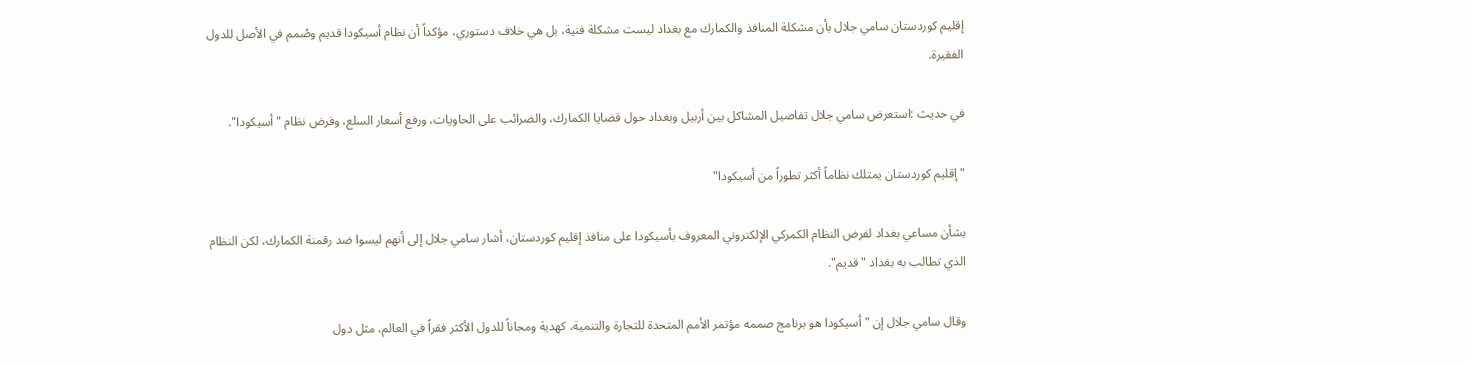إقليم كوردستان سامي جلال بأن مشكلة المنافذ والكمارك مع بغداد ليست مشكلة فنية، بل هي خلاف دستوري، مؤكداً أن نظام أسيكودا قديم وصُمم في الأصل للدول الفقيرة.

في حديث :استعرض سامي جلال تفاصيل المشاكل بين أربيل وبغداد حول قضايا الكمارك، والضرائب على الحاويات، ورفع أسعار السلع، وفرض نظام "أسيكودا".

"إقليم كوردستان يمتلك نظاماً أكثر تطوراً من أسيكودا"

بشأن مساعي بغداد لفرض النظام الكمركي الإلكتروني المعروف بأسيكودا على منافذ إقليم كوردستان، أشار سامي جلال إلى أنهم ليسوا ضد رقمنة الكمارك، لكن النظام الذي تطالب به بغداد "قديم".

وقال سامي جلال إن "أسيكودا هو برنامج صممه مؤتمر الأمم المتحدة للتجارة والتنمية، كهدية ومجاناً للدول الأكثر فقراً في العالم، مثل دول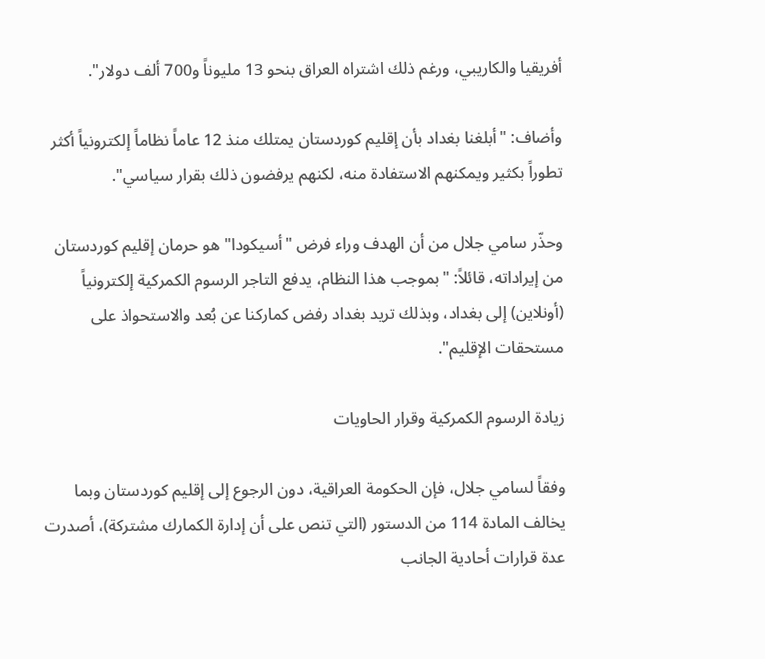أفريقيا والكاريبي، ورغم ذلك اشتراه العراق بنحو 13 مليوناً و700 ألف دولار".

وأضاف: "أبلغنا بغداد بأن إقليم كوردستان يمتلك منذ 12 عاماً نظاماً إلكترونياً أكثر تطوراً بكثير ويمكنهم الاستفادة منه، لكنهم يرفضون ذلك بقرار سياسي".

وحذّر سامي جلال من أن الهدف وراء فرض "أسيكودا" هو حرمان إقليم كوردستان من إيراداته، قائلاً: "بموجب هذا النظام، يدفع التاجر الرسوم الكمركية إلكترونياً (أونلاين) إلى بغداد، وبذلك تريد بغداد رفض كماركنا عن بُعد والاستحواذ على مستحقات الإقليم".

زيادة الرسوم الكمركية وقرار الحاويات

وفقاً لسامي جلال، فإن الحكومة العراقية، دون الرجوع إلى إقليم كوردستان وبما يخالف المادة 114 من الدستور (التي تنص على أن إدارة الكمارك مشتركة)، أصدرت عدة قرارات أحادية الجانب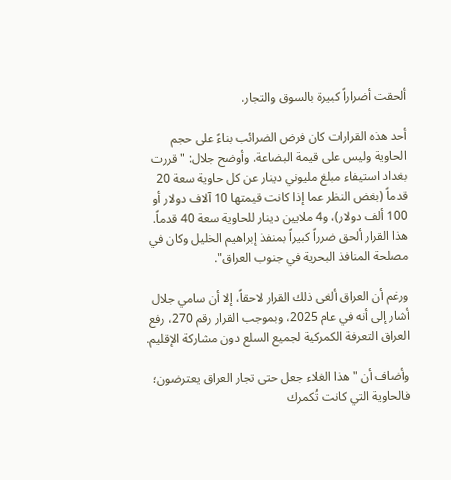ألحقت أضراراً كبيرة بالسوق والتجار.

أحد هذه القرارات كان فرض الضرائب بناءً على حجم الحاوية وليس على قيمة البضاعة. وأوضح جلال: "قررت بغداد استيفاء مبلغ مليوني دينار عن كل حاوية سعة 20 قدماً (بغض النظر عما إذا كانت قيمتها 10 آلاف دولار أو 100 ألف دولار)، و4 ملايين دينار للحاوية سعة 40 قدماً. هذا القرار ألحق ضرراً كبيراً بمنفذ إبراهيم الخليل وكان في مصلحة المنافذ البحرية في جنوب العراق".

ورغم أن العراق ألغى ذلك القرار لاحقاً، إلا أن سامي جلال أشار إلى أنه في عام 2025، وبموجب القرار رقم 270، رفع العراق التعرفة الكمركية لجميع السلع دون مشاركة الإقليم.

وأضاف أن "هذا الغلاء جعل حتى تجار العراق يعترضون؛ فالحاوية التي كانت تُكمرك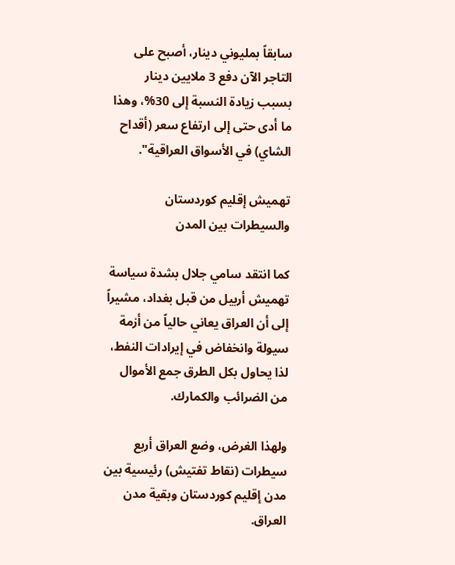سابقاً بمليوني دينار، أصبح على التاجر الآن دفع 3 ملايين دينار بسبب زيادة النسبة إلى 30%، وهذا ما أدى حتى إلى ارتفاع سعر (أقداح الشاي) في الأسواق العراقية".

تهميش إقليم كوردستان والسيطرات بين المدن

كما انتقد سامي جلال بشدة سياسة تهميش أربيل من قبل بغداد، مشيراً إلى أن العراق يعاني حالياً من أزمة سيولة وانخفاض في إيرادات النفط، لذا يحاول بكل الطرق جمع الأموال من الضرائب والكمارك.

ولهذا الغرض، وضع العراق أربع سيطرات (نقاط تفتيش) رئيسية بين مدن إقليم كوردستان وبقية مدن العراق.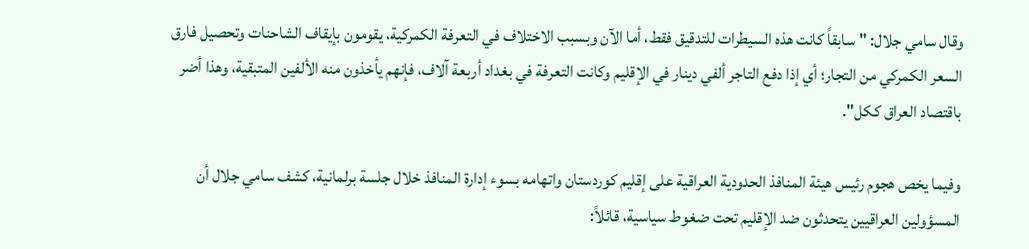وقال سامي جلال: "سابقاً كانت هذه السيطرات للتدقيق فقط، أما الآن وبسبب الاختلاف في التعرفة الكمركية، يقومون بإيقاف الشاحنات وتحصيل فارق السعر الكمركي من التجار؛ أي إذا دفع التاجر ألفي دينار في الإقليم وكانت التعرفة في بغداد أربعة آلاف، فإنهم يأخذون منه الألفين المتبقية، وهذا أضر باقتصاد العراق ككل".

وفيما يخص هجوم رئيس هيئة المنافذ الحدودية العراقية على إقليم كوردستان واتهامه بسوء إدارة المنافذ خلال جلسة برلمانية، كشف سامي جلال أن المسؤولين العراقيين يتحدثون ضد الإقليم تحت ضغوط سياسية، قائلاً: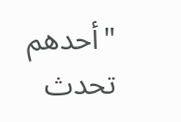"أحدهم تحدث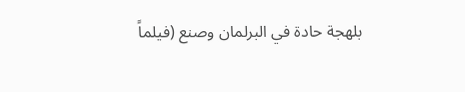بلهجة حادة في البرلمان وصنع (فيلماً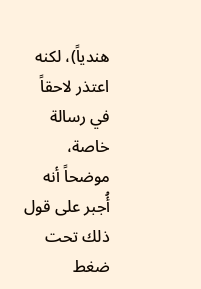هندياً)، لكنه اعتذر لاحقاً في رسالة خاصة، موضحاً أنه أُجبر على قول ذلك تحت ضغط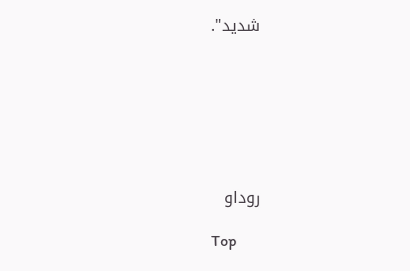شديد".







روداو

Top